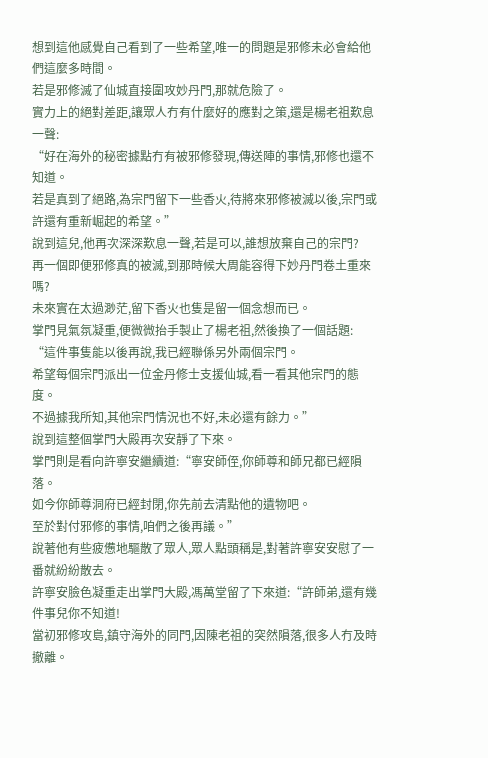想到這他感覺自己看到了一些希望,唯一的問題是邪修未必會給他們這麼多時間。
若是邪修滅了仙城直接圍攻妙丹門,那就危險了。
實力上的絕對差距,讓眾人冇有什麼好的應對之策,還是楊老祖歎息一聲:
“好在海外的秘密據點冇有被邪修發現,傳送陣的事情,邪修也還不知道。
若是真到了絕路,為宗門留下一些香火,待將來邪修被滅以後,宗門或許還有重新崛起的希望。”
說到這兒,他再次深深歎息一聲,若是可以,誰想放棄自己的宗門?
再一個即便邪修真的被滅,到那時候大周能容得下妙丹門卷土重來嗎?
未來實在太過渺茫,留下香火也隻是留一個念想而已。
掌門見氣氛凝重,便微微抬手製止了楊老祖,然後換了一個話題:
“這件事隻能以後再說,我已經聯係另外兩個宗門。
希望每個宗門派出一位金丹修士支援仙城,看一看其他宗門的態度。
不過據我所知,其他宗門情況也不好,未必還有餘力。”
說到這整個掌門大殿再次安靜了下來。
掌門則是看向許寧安繼續道:“寧安師侄,你師尊和師兄都已經隕落。
如今你師尊洞府已經封閉,你先前去清點他的遺物吧。
至於對付邪修的事情,咱們之後再議。”
說著他有些疲憊地驅散了眾人,眾人點頭稱是,對著許寧安安慰了一番就紛紛散去。
許寧安臉色凝重走出掌門大殿,馮萬堂留了下來道:“許師弟,還有幾件事兒你不知道!
當初邪修攻島,鎮守海外的同門,因陳老祖的突然隕落,很多人冇及時撤離。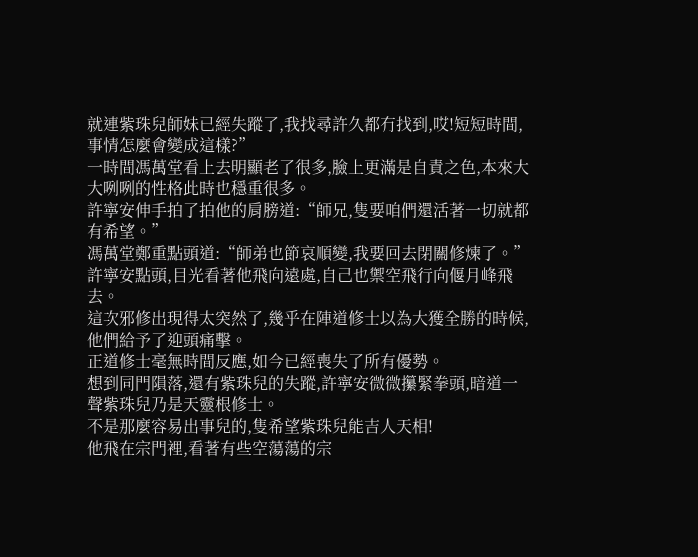就連紫珠兒師妹已經失蹤了,我找尋許久都冇找到,哎!短短時間,事情怎麼會變成這樣?”
一時間馮萬堂看上去明顯老了很多,臉上更滿是自責之色,本來大大咧咧的性格此時也穩重很多。
許寧安伸手拍了拍他的肩膀道:“師兄,隻要咱們還活著一切就都有希望。”
馮萬堂鄭重點頭道:“師弟也節哀順變,我要回去閉關修煉了。”
許寧安點頭,目光看著他飛向遠處,自己也禦空飛行向偃月峰飛去。
這次邪修出現得太突然了,幾乎在陣道修士以為大獲全勝的時候,他們給予了迎頭痛擊。
正道修士毫無時間反應,如今已經喪失了所有優勢。
想到同門隕落,還有紫珠兒的失蹤,許寧安微微攥緊拳頭,暗道一聲紫珠兒乃是天靈根修士。
不是那麼容易出事兒的,隻希望紫珠兒能吉人天相!
他飛在宗門裡,看著有些空蕩蕩的宗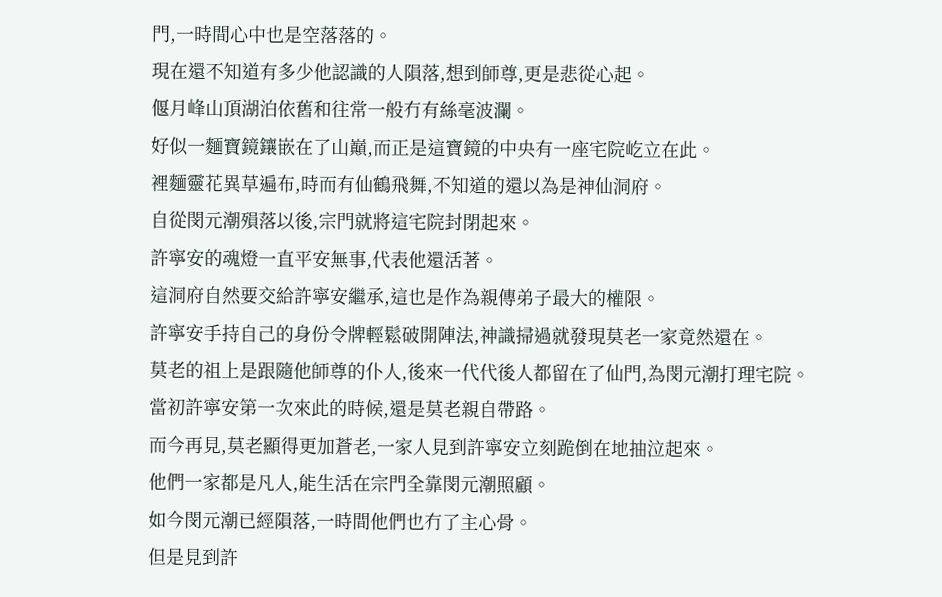門,一時間心中也是空落落的。
現在還不知道有多少他認識的人隕落,想到師尊,更是悲從心起。
偃月峰山頂湖泊依舊和往常一般冇有絲毫波瀾。
好似一麵寶鏡鑲嵌在了山巔,而正是這寶鏡的中央有一座宅院屹立在此。
裡麵靈花異草遍布,時而有仙鶴飛舞,不知道的還以為是神仙洞府。
自從閔元潮殞落以後,宗門就將這宅院封閉起來。
許寧安的魂燈一直平安無事,代表他還活著。
這洞府自然要交給許寧安繼承,這也是作為親傳弟子最大的權限。
許寧安手持自己的身份令牌輕鬆破開陣法,神識掃過就發現莫老一家竟然還在。
莫老的祖上是跟隨他師尊的仆人,後來一代代後人都留在了仙門,為閔元潮打理宅院。
當初許寧安第一次來此的時候,還是莫老親自帶路。
而今再見,莫老顯得更加蒼老,一家人見到許寧安立刻跪倒在地抽泣起來。
他們一家都是凡人,能生活在宗門全靠閔元潮照顧。
如今閔元潮已經隕落,一時間他們也冇了主心骨。
但是見到許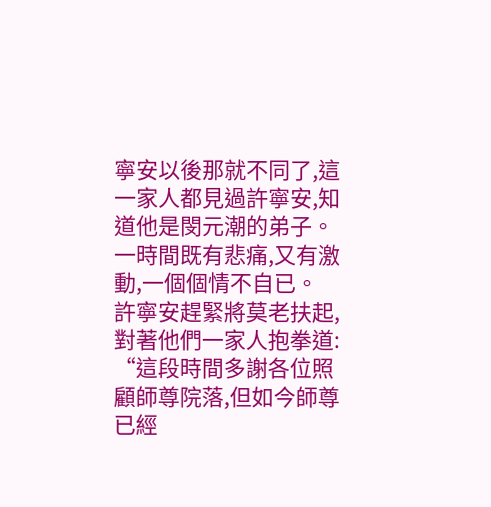寧安以後那就不同了,這一家人都見過許寧安,知道他是閔元潮的弟子。
一時間既有悲痛,又有激動,一個個情不自已。
許寧安趕緊將莫老扶起,對著他們一家人抱拳道:
“這段時間多謝各位照顧師尊院落,但如今師尊已經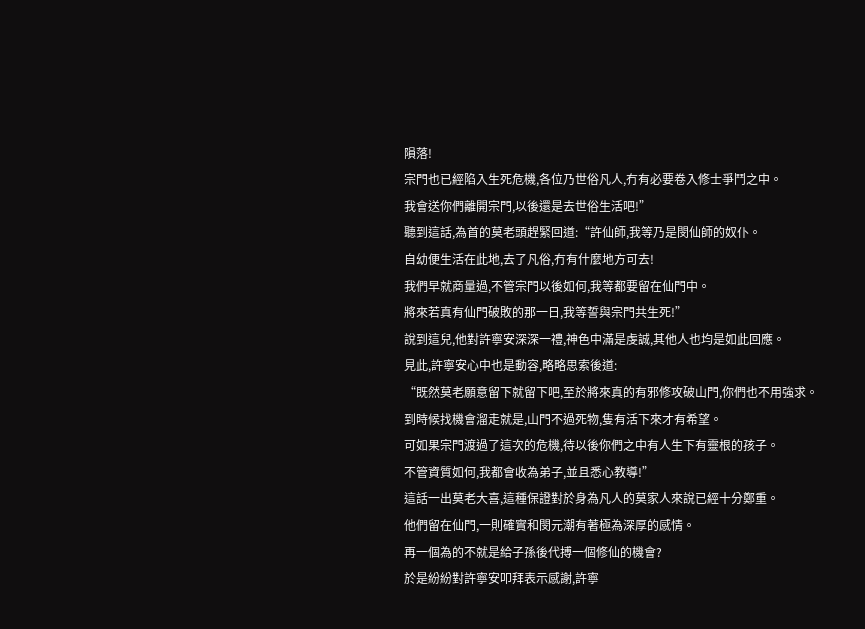隕落!
宗門也已經陷入生死危機,各位乃世俗凡人,冇有必要卷入修士爭鬥之中。
我會送你們離開宗門,以後還是去世俗生活吧!”
聽到這話,為首的莫老頭趕緊回道:“許仙師,我等乃是閔仙師的奴仆。
自幼便生活在此地,去了凡俗,冇有什麼地方可去!
我們早就商量過,不管宗門以後如何,我等都要留在仙門中。
將來若真有仙門破敗的那一日,我等誓與宗門共生死!”
說到這兒,他對許寧安深深一禮,神色中滿是虔誠,其他人也均是如此回應。
見此,許寧安心中也是動容,略略思索後道:
“既然莫老願意留下就留下吧,至於將來真的有邪修攻破山門,你們也不用強求。
到時候找機會溜走就是,山門不過死物,隻有活下來才有希望。
可如果宗門渡過了這次的危機,待以後你們之中有人生下有靈根的孩子。
不管資質如何,我都會收為弟子,並且悉心教導!”
這話一出莫老大喜,這種保證對於身為凡人的莫家人來說已經十分鄭重。
他們留在仙門,一則確實和閔元潮有著極為深厚的感情。
再一個為的不就是給子孫後代搏一個修仙的機會?
於是紛紛對許寧安叩拜表示感謝,許寧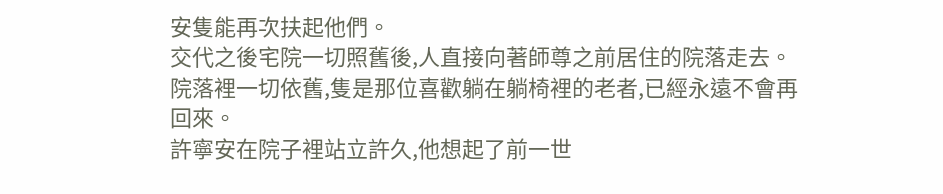安隻能再次扶起他們。
交代之後宅院一切照舊後,人直接向著師尊之前居住的院落走去。
院落裡一切依舊,隻是那位喜歡躺在躺椅裡的老者,已經永遠不會再回來。
許寧安在院子裡站立許久,他想起了前一世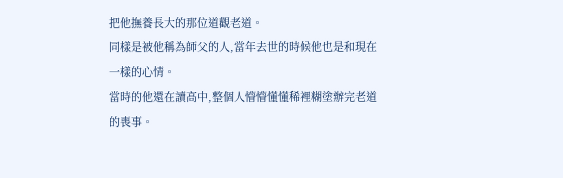把他撫養長大的那位道觀老道。
同樣是被他稱為師父的人,當年去世的時候他也是和現在一樣的心情。
當時的他還在讀高中,整個人懵懵懂懂稀裡糊塗辦完老道的喪事。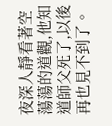夜深人靜看著空蕩蕩的道觀,他知道師父死了,以後再也見不到了。